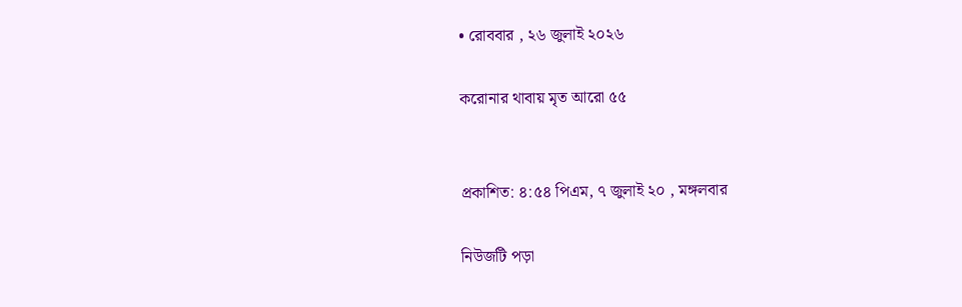• রোববার , ২৬ জুলাই ২০২৬

করোনার থাবায় মৃত আরো ৫৫


প্রকাশিত: ৪:৫৪ পিএম, ৭ জুলাই ২০ , মঙ্গলবার

নিউজটি পড়া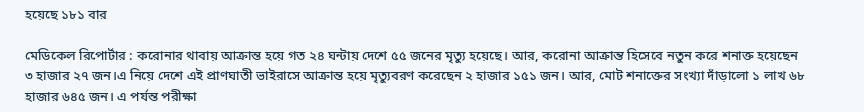হয়েছে ১৮১ বার

মেডিকেল রিপোর্টার : করোনার থাবায় আক্রান্ত হয়ে গত ২৪ ঘন্টায় দেশে ৫৫ জনের মৃত্যু হয়েছে। আর, করোনা আক্রান্ত হিসেবে নতুন করে শনাক্ত হয়েছেন ৩ হাজার ২৭ জন।এ নিয়ে দেশে এই প্রাণঘাতী ভাইরাসে আক্রান্ত হয়ে মৃত্যুবরণ করেছেন ২ হাজার ১৫১ জন। আর, মোট শনাক্তের সংখ্যা দাঁড়ালো ১ লাখ ৬৮ হাজার ৬৪৫ জন। এ পর্যন্ত পরীক্ষা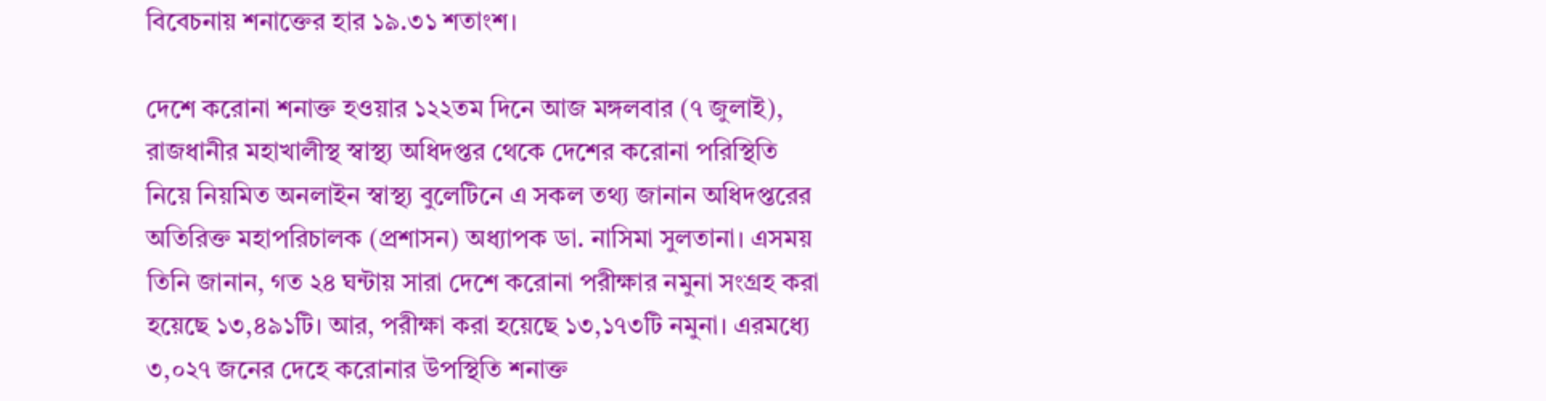বিবেচনায় শনাক্তের হার ১৯.৩১ শতাংশ।

দেশে করোনা শনাক্ত হওয়ার ১২২তম দিনে আজ মঙ্গলবার (৭ জুলাই), রাজধানীর মহাখালীস্থ স্বাস্থ্য অধিদপ্তর থেকে দেশের করোনা পরিস্থিতি নিয়ে নিয়মিত অনলাইন স্বাস্থ্য বুলেটিনে এ সকল তথ্য জানান অধিদপ্তরের অতিরিক্ত মহাপরিচালক (প্রশাসন) অধ্যাপক ডা. নাসিমা সুলতানা। এসময় তিনি জানান, গত ২৪ ঘন্টায় সারা দেশে করোনা পরীক্ষার নমুনা সংগ্রহ করা হয়েছে ১৩,৪৯১টি। আর, পরীক্ষা করা হয়েছে ১৩,১৭৩টি নমুনা। এরমধ্যে ৩,০২৭ জনের দেহে করোনার উপস্থিতি শনাক্ত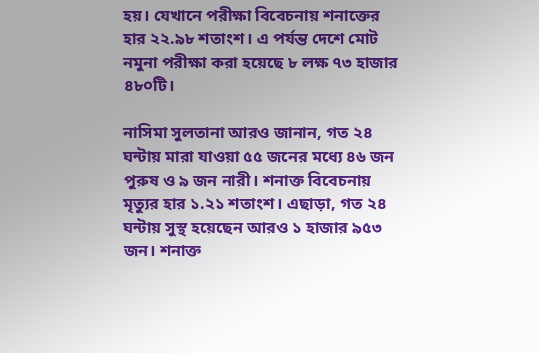হয়। যেখানে পরীক্ষা বিবেচনায় শনাক্তের হার ২২.৯৮ শতাংশ। এ পর্যন্ত দেশে মোট নমুনা পরীক্ষা করা হয়েছে ৮ লক্ষ ৭৩ হাজার ৪৮০টি।

নাসিমা সুলতানা আরও জানান, গত ২৪ ঘন্টায় মারা যাওয়া ৫৫ জনের মধ্যে ৪৬ জন পুরুষ ও ৯ জন নারী। শনাক্ত বিবেচনায় মৃত্যুর হার ১.২১ শতাংশ। এছাড়া, গত ২৪ ঘন্টায় সুস্থ হয়েছেন আরও ১ হাজার ৯৫৩ জন। শনাক্ত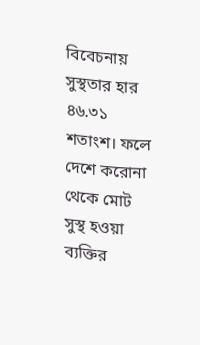বিবেচনায় সুস্থতার হার ৪৬.৩১ শতাংশ। ফলে দেশে করোনা থেকে মোট সুস্থ হওয়া ব্যক্তির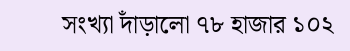সংখ্যা দাঁড়ালো ৭৮ হাজার ১০২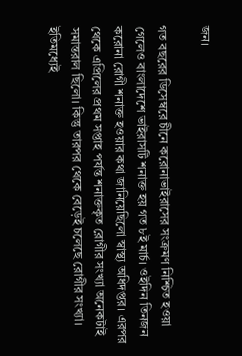জন।

গত বছরের ডিসেম্বরে চীনে করোনাভাইরাসের সংক্রমণ নিশ্চিত হওয়া গেলেও বাংলাদেশে ভাইরাসটি শনাক্ত হয় গত ৮ই মার্চ। ওইদিন তিনজন করোনা রোগী শনাক্ত হওয়ার কথা জানিয়েছিলো স্বাস্থ্য অধিদপ্তর। এরপর থেকে এপ্রিলের প্রথম সপ্তাহ পর্যন্ত শনাক্তকৃত রোগীর সংখ্যা অনেকটাই সমান্তরাল ছিলো। কিন্তু তারপর থেকে বেড়েই চলেছে রোগীর সংখ্যা। ইতিমধ্যেই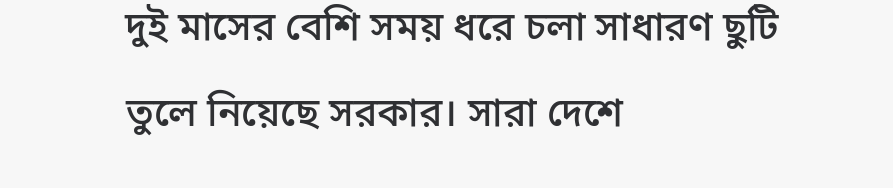দুই মাসের বেশি সময় ধরে চলা সাধারণ ছুটি তুলে নিয়েছে সরকার। সারা দেশে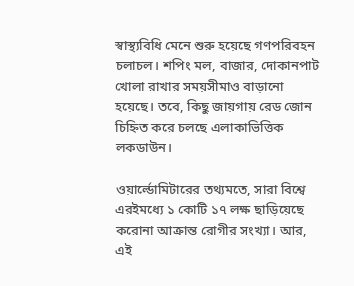স্বাস্থ্যবিধি মেনে শুরু হয়েছে গণপরিবহন চলাচল। শপিং মল, বাজার, দোকানপাট খোলা রাখার সময়সীমাও বাড়ানো হয়েছে। তবে, কিছু জায়গায় রেড জোন চিহ্নিত করে চলছে এলাকাভিত্তিক লকডাউন।

ওয়ার্ল্ডোমিটারের তথ্যমতে, সারা বিশ্বে এরইমধ্যে ১ কোটি ১৭ লক্ষ ছাড়িয়েছে করোনা আক্রান্ত রোগীর সংখ্যা। আর, এই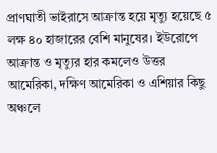প্রাণঘাতী ভাইরাসে আক্রান্ত হয়ে মৃত্যু হয়েছে ৫ লক্ষ ৪০ হাজারের বেশি মানুষের। ইউরোপে আক্রান্ত ও মৃত্যুর হার কমলেও উত্তর আমেরিকা, দক্ষিণ আমেরিকা ও এশিয়ার কিছু অঞ্চলে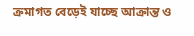ক্রমাগত বেড়েই যাচ্ছে আক্রান্ত ও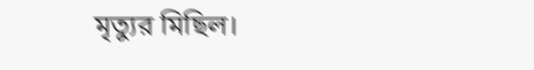মৃত্যুর মিছিল।